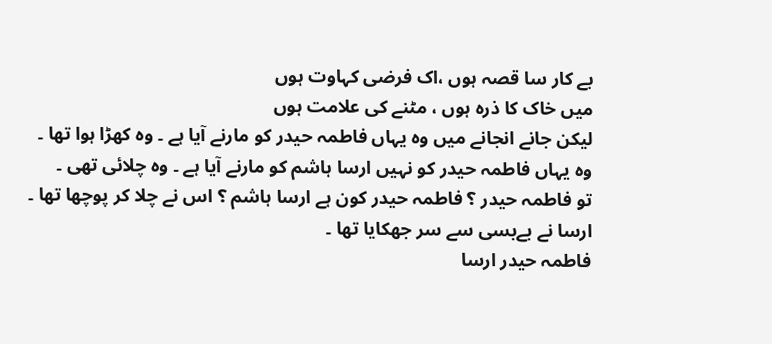بے کار سا قصہ ہوں ،اک فرضی کہاوت ہوں
میں خاک کا ذرہ ہوں ، مٹنے کی علامت ہوں
لیکن جانے انجانے میں وہ یہاں فاطمہ حیدر کو مارنے آیا ہے ۔ وہ کھڑا ہوا تھا ۔
وہ یہاں فاطمہ حیدر کو نہیں ارسا ہاشم کو مارنے آیا ہے ۔ وہ چلائی تھی ۔
تو فاطمہ حیدر ؟ فاطمہ حیدر کون ہے ارسا ہاشم ؟ اس نے چلا کر پوچھا تھا ۔ ارسا نے بےبسی سے سر جھکایا تھا ۔
فاطمہ حیدر ارسا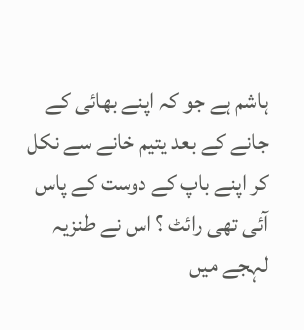ہاشم ہے جو کہ اپنے بھائی کے جانے کے بعد یتیم خانے سے نکل کر اپنے باپ کے دوست کے پاس آئی تھی رائٹ ؟ اس نے طنزیہ لہجے میں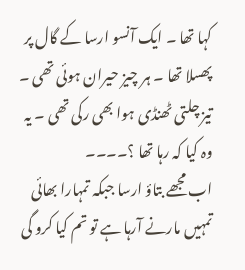کہا تھا ۔ ایک آنسو ارسا کے گال پر پھسلا تھا ۔ ہر چیز حیران ہوئی تھی ۔ تیز چلتی ٹھنڈی ہوا بھی رکی تھی ۔ یہ وہ کیا کہ رہا تھا ؟۔۔۔۔
اب مجھے بتاؤ ارسا جبکہ تمہارا بھائی تمہیں مارنے آرہا ہے تو تم کیا کرو گی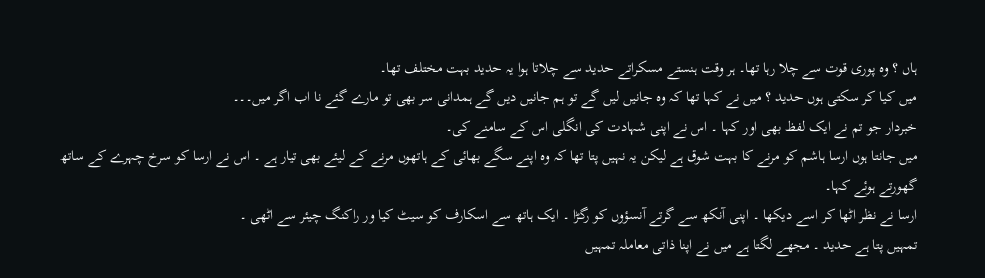ہاں ؟ وہ پوری قوت سے چلا رہا تھا۔ ہر وقت ہنستے مسکراتے حدید سے چلاتا ہوا یہ حدید بہت مختلف تھا۔
میں کیا کر سکتی ہوں حدید ؟ میں نے کہا تھا کہ وہ جانیں لیں گے تو ہم جانیں دیں گے ہمدانی سر بھی تو مارے گئے نا اب اگر میں۔۔۔
خبردار جو تم نے ایک لفظ بھی اور کہا ۔ اس نے اپنی شہادت کی انگلی اس کے سامنے کی۔
میں جانتا ہوں ارسا ہاشم کو مرنے کا بہت شوق ہے لیکن یہ نہیں پتا تھا کہ وہ اپنے سگے بھائی کے ہاتھوں مرنے کے لیئے بھی تیار ہے ۔ اس نے ارسا کو سرخ چہرے کے ساتھ گھورتے ہوئے کہا۔
ارسا نے نظر اٹھا کر اسے دیکھا ۔ اپنی آنکھ سے گرتے آنسؤوں کو رگڑا ۔ ایک ہاتھ سے اسکارف کو سیٹ کیا ور راکنگ چیئر سے اٹھی ۔
تمہیں پتا ہے حدید ۔ مجھے لگتا ہے میں نے اپنا ذاتی معاملہ تمہیں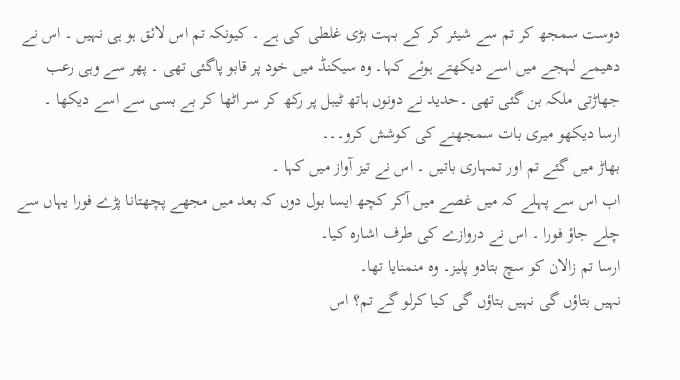دوست سمجھ کر تم سے شیئر کر کے بہت بڑی غلطی کی ہے ۔ کیونکہ تم اس لائق ہو ہی نہیں ۔ اس نے دھیمے لہجے میں اسے دیکھتے ہوئے کہا۔ وہ سیکنڈ میں خود پر قابو پاگئی تھی ۔ پھر سے وہی رعب جھاڑتی ملکہ بن گئی تھی ۔حدید نے دونوں ہاتھ ٹیبل پر رکھ کر سر اٹھا کر بے بسی سے اسے دیکھا ۔
ارسا دیکھو میری بات سمجھنے کی کوشش کرو۔۔۔
بھاڑ میں گئے تم اور تمہاری باتیں ۔ اس نے تیز آواز میں کہا ۔
اب اس سے پہلے کہ میں غصے میں آکر کچھ ایسا بول دوں کہ بعد میں مجھے پچھتانا پڑے فورا یہاں سے چلے جاؤ فورا ۔ اس نے دروازے کی طرف اشارہ کیا۔
ارسا تم زالان کو سچ بتادو پلیز۔ وہ منمنایا تھا۔
نہیں بتاؤں گی نہیں بتاؤں گی کیا کرلو گے تم؟ اس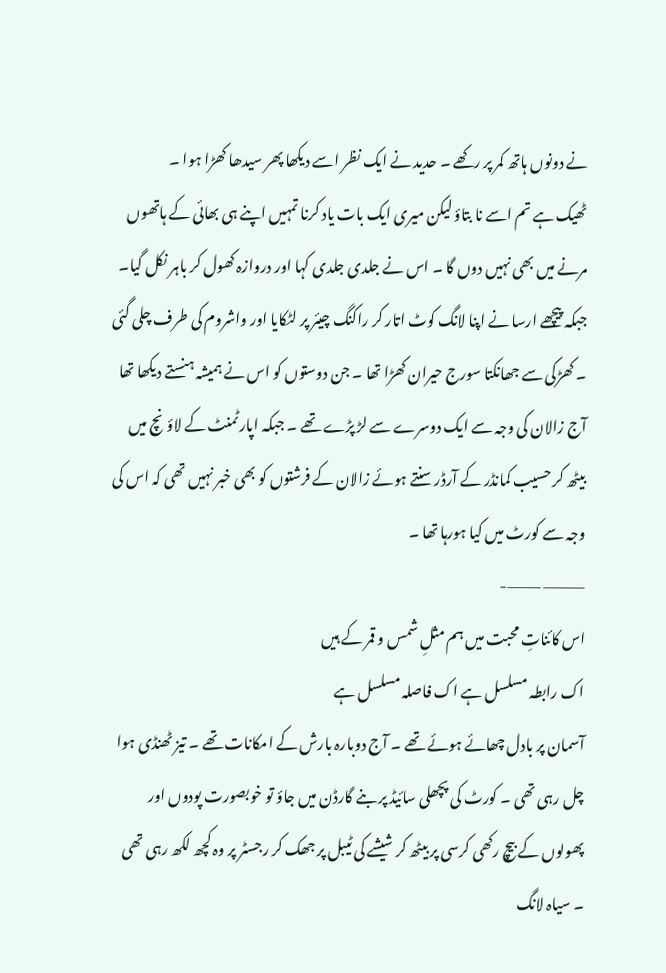نے دونوں ہاتھ کمر پر رکھے ۔ حدید نے ایک نظر اسے دیکھا پھر سیدھا کھڑا ہوا ۔
ٹھیک ہے تم اسے نا بتاؤ لیکن میری ایک بات یاد کرنا تمہیں اپنے ہی بھائی کے ہاتھوں مرنے میں بھی نہیں دوں گا ۔ اس نے جلدی جلدی کہا اور دروازہ کھول کر باہر نکل گیا۔ جبکہ پیچھے ارسا نے اپنا لانگ کوٹ اتار کر راکنگ چیئر پر لٹکایا اور واشروم کی طرف چلی گئی ۔ کھڑکی سے جھانکتا سورج حیران کھڑا تھا ۔ جن دوستوں کو اس نے ہمیشہ ہنستے دیکھا تھا آج زالان کی وجہ سے ایک دوسرے سے لڑ پڑے تھے ۔ جبکہ اپارٹمنٹ کے لاؤنچ میں بیٹھ کر حسیب کمانڈر کے آرڈر سنتے ہوئے زالان کے فرشتوں کو بھی خبر نہیں تھی کہ اس کی وجہ سے کورٹ میں کیا ہورہا تھا ۔
———– ———-
اس کائناتِ محبت میں ہم مثلِ شمس و قمر کے ہیں
اک رابطہ مسلسل ہے اک فاصلہ مسلسل ہے
آسمان پر بادل چھائے ہوئے تھے ۔ آج دوبارہ بارش کے امکانات تھے ۔ تیز ٹھنڈی ہوا چل رہی تھی ۔ کورٹ کی پچھلی سائیڈ پر بنے گارڈن میں جاؤ تو خوبصورت پودوں اور پھولوں کے بیچ رکھی کرسی پر بیٹھ کر شیشے کی ٹیبل پر جھک کر رجسٹر پر وہ کچھ لکھ رہی تھی ۔ سیاہ لانگ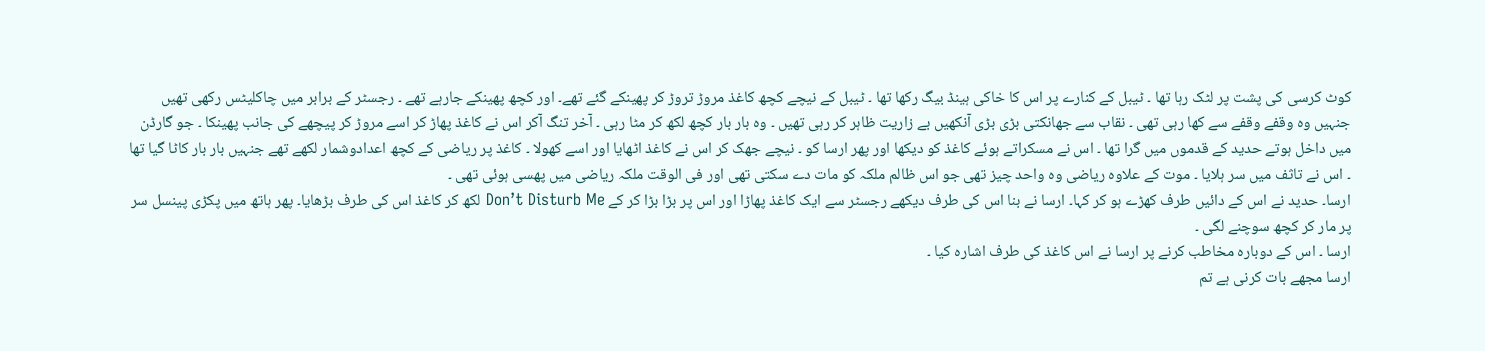کوٹ کرسی کی پشت پر لٹک رہا تھا ۔ ٹیبل کے کنارے پر اس کا خاکی ہینڈ بیگ رکھا تھا ۔ ٹیبل کے نیچے کچھ کاغذ مروڑ تروڑ کر پھینکے گئے تھے۔ اور کچھ پھینکے جارہے تھے ۔ رجسٹر کے برابر میں چاکلیٹس رکھی تھیں جنہیں وہ وقفے وقفے سے کھا رہی تھی ۔ نقاب سے جھانکتی بڑی بڑی آنکھیں بے زاریت ظاہر کر رہی تھیں ۔ وہ بار بار کچھ لکھ کر مٹا رہی ۔ آخر تنگ آکر اس نے کاغذ پھاڑ کر اسے مروڑ کر پیچھے کی جانب پھینکا ۔ جو گارڈن میں داخل ہوتے حدید کے قدموں میں گرا تھا ۔ اس نے مسکراتے ہوئے کاغذ کو دیکھا اور پھر ارسا کو ۔ نیچے جھک کر اس نے کاغذ اٹھایا اور اسے کھولا ۔ کاغذ پر ریاضی کے کچھ اعدادوشمار لکھے تھے جنہیں بار بار کاٹا گیا تھا ۔ اس نے تاثف میں سر ہلایا ۔ موت کے علاوہ ریاضی وہ واحد چیز تھی جو اس ظالم ملکہ کو مات دے سکتی تھی اور فی الوقت ملکہ ریاضی میں پھسی ہوئی تھی ۔
ارسا۔ حدید نے اس کے دائیں طرف کھڑے ہو کر کہا۔ ارسا نے بنا اس کی طرف دیکھے رجسٹر سے ایک کاغذ پھاڑا اور اس پر بڑا بڑا کر کے Don’t Disturb Me لکھ کر کاغذ اس کی طرف بڑھایا۔ پھر ہاتھ میں پکڑی پینسل سر پر مار کر کچھ سوچنے لگی ۔
ارسا ۔ اس کے دوبارہ مخاطب کرنے پر ارسا نے اس کاغذ کی طرف اشارہ کیا ۔
ارسا مجھے بات کرنی ہے تم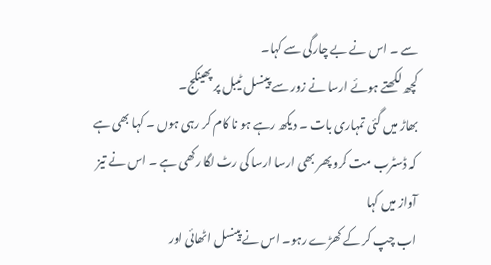سے ۔ اس نے بے چارگی سے کہا۔
کچھ لکھتے ہوئے ارسا نے زور سے پینسل ٹیبل پر پھینکج۔
بھاڑ میں گئی تمہاری بات ۔ دیکھ رہے ہو نا کام کر رہی ہوں ۔ کہا بھی ہے کہ ڈسٹرب مت کرو پھر بھی ارسا ارسا کی رٹ لگا رکھی ہے ۔ اس نے تیز آواز میں کہا
اب چپ کر کے کھڑے رہو۔ اس نے پینسل اٹھائی اور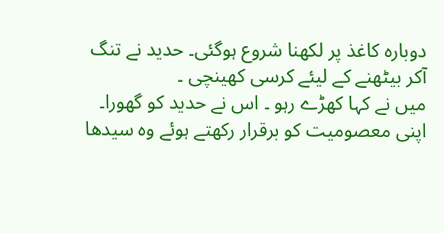دوبارہ کاغذ پر لکھنا شروع ہوگئی۔ حدید نے تنگ آکر بیٹھنے کے لیئے کرسی کھینچی ۔
میں نے کہا کھڑے رہو ۔ اس نے حدید کو گھورا۔ اپنی معصومیت کو برقرار رکھتے ہوئے وہ سیدھا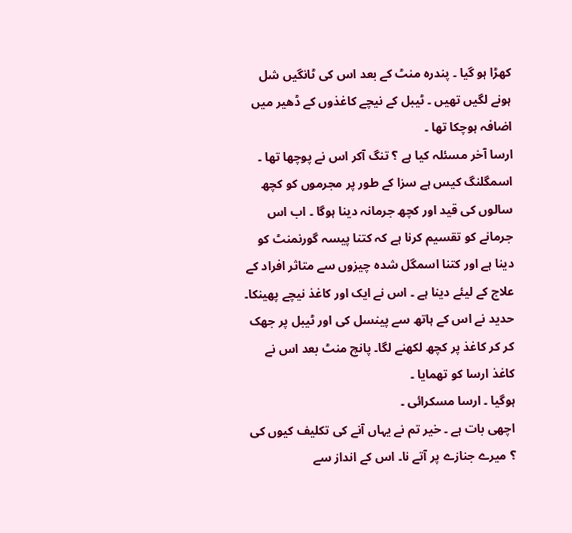کھڑا ہو گیا ۔ پندرہ منٹ کے بعد اس کی ٹانگیں شل ہونے لگیں تھیں ۔ ٹیبل کے نیچے کاغذوں کے ڈھیر میں اضافہ ہوچکا تھا ۔
ارسا آخر مسئلہ کیا ہے ؟ تنگ آکر اس نے پوچھا تھا ۔
اسمگلنگ کیس ہے سزا کے طور پر مجرموں کو کچھ سالوں کی قید اور کچھ جرمانہ دینا ہوگا ۔ اب اس جرمانے کو تقسیم کرنا ہے کہ کتنا پیسہ گورنمنٹ کو دینا ہے اور کتنا اسمگل شدہ چیزوں سے متاثر افراد کے علاج کے لیئے دینا ہے ۔ اس نے ایک اور کاغذ نیچے پھینکا۔
حدید نے اس کے ہاتھ سے پینسل کی اور ٹیبل پر جھک کر کر کاغذ پر کچھ لکھنے لگا۔ پانچ منٹ بعد اس نے کاغذ ارسا کو تھمایا ۔
ہوگیا ۔ ارسا مسکرائی ۔
اچھی بات ہے ۔ خیر تم نے یہاں آنے کی تکلیف کیوں کی ؟ میرے جنازے پر آتے نا۔ اس کے انداز سے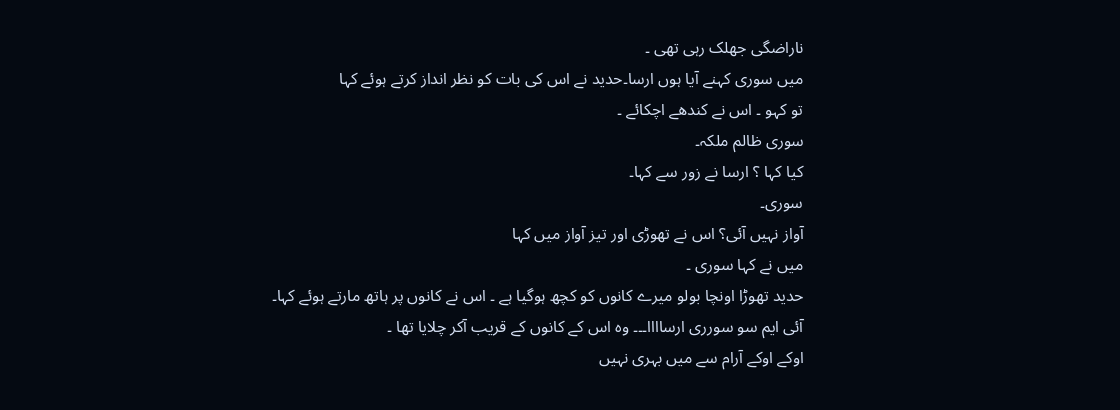ناراضگی جھلک رہی تھی ۔
میں سوری کہنے آیا ہوں ارسا۔حدید نے اس کی بات کو نظر انداز کرتے ہوئے کہا
تو کہو ۔ اس نے کندھے اچکائے ۔
سوری ظالم ملکہ۔
کیا کہا ؟ ارسا نے زور سے کہا۔
سوری۔
آواز نہیں آئی؟ اس نے تھوڑی اور تیز آواز میں کہا
میں نے کہا سوری ۔
حدید تھوڑا اونچا بولو میرے کانوں کو کچھ ہوگیا ہے ۔ اس نے کانوں پر ہاتھ مارتے ہوئے کہا۔
آئی ایم سو سورری ارساااا۔۔۔ وہ اس کے کانوں کے قریب آکر چلایا تھا ۔
اوکے اوکے آرام سے میں بہری نہیں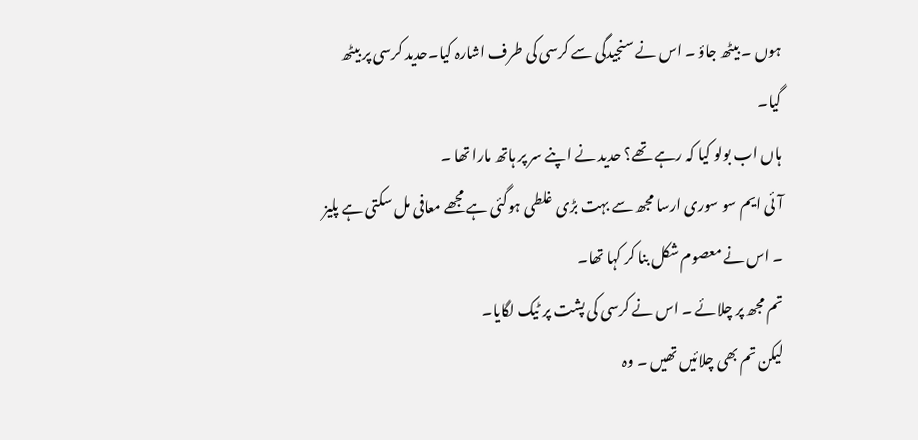ہوں ۔ بیٹھ جاؤ ۔ اس نے سنجیدگی سے کرسی کی طرف اشارہ کیا۔حدید کرسی پر بیٹھ گیا۔
ہاں اب بولو کیا کہ رہے تھے؟ حدید نے اپنے سر پر ہاتھ مارا تھا ۔
آئی ایم سو سوری ارسا مجھ سے بہت بڑی غلطی ہوگئی ہے مجھے معافی مل سکتی ہے پلیز ۔ اس نے معصوم شکل بنا کر کہا تھا۔
تم مجھ پر چلائے ۔ اس نے کرسی کی پشت پر ٹیک لگایا۔
لیکن تم بھی چلائیں تھیں ۔ وہ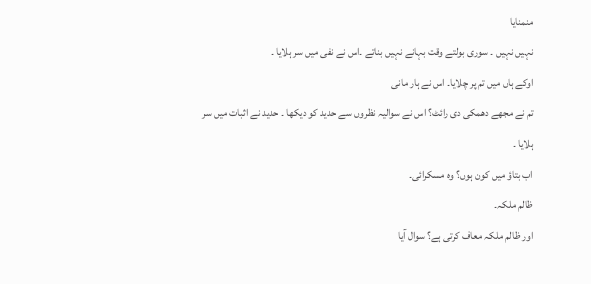منمنایا
نہیں نہیں ۔ سوری بولتے وقت بہانے نہیں بناتے ۔اس نے نفی میں سر ہلایا ۔
اوکے ہاں میں تم پر چلایا۔ اس نے ہار مانی
تم نے مجھے دھمکی دی رائٹ؟ اس نے سوالیہ نظروں سے حدید کو دیکھا ۔ حدید نے اثبات میں سر ہلایا ۔
اب بتاؤ میں کون ہوں؟ وہ مسکرائی۔
ظالم ملکہ۔
اور ظالم ملکہ معاف کرتی ہے؟ سوال آیا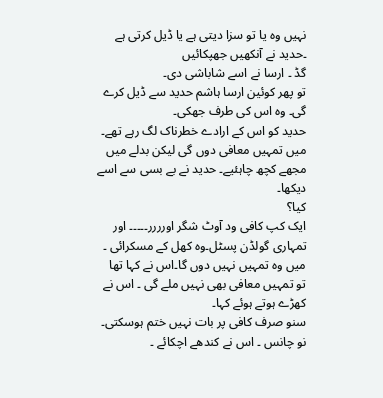نہیں وہ یا تو سزا دیتی ہے یا ڈیل کرتی ہے ۔حدید نے آنکھیں جھپکائیں
گڈ ۔ ارسا نے اسے شاباشی دی۔
تو پھر کوئین ارسا ہاشم حدید سے ڈیل کرے گی۔ وہ اس کی طرف جھکی۔
حدید کو اس کے ارادے خطرناک لگ رہے تھے۔
میں تمہیں معافی دوں گی لیکن بدلے میں مجھے کچھ چاہئیے۔ حدید نے بے بسی سے اسے دیکھا۔
کیا؟
ایک کپ کافی ود آوٹ شگر اورررر۔۔۔۔۔ اور تمہاری گولڈن پسٹل۔وہ کھل کے مسکرائی ۔
میں وہ تمہیں نہیں دوں گا۔اس نے کہا تھا
تو تمہیں معافی بھی نہیں ملے گی ۔ اس نے کھڑے ہوتے ہوئے کہا۔
سنو صرف کافی پر بات نہیں ختم ہوسکتی۔
نو چانس ۔ اس نے کندھے اچکائے ۔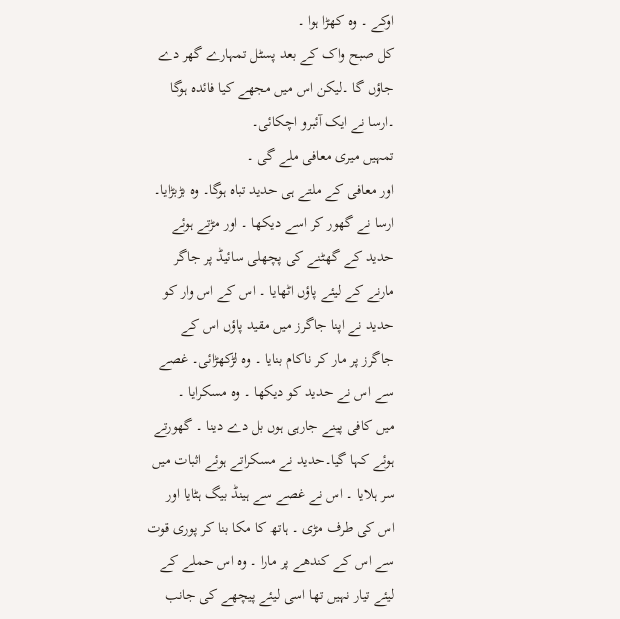اوکے ۔ وہ کھڑا ہوا ۔
کل صبح واک کے بعد پسٹل تمہارے گھر دے جاؤں گا ۔لیکن اس میں مجھے کیا فائدہ ہوگا ۔ارسا نے ایک آئبرو اچکائی۔
تمہیں میری معافی ملے گی ۔
اور معافی کے ملتے ہی حدید تباہ ہوگا۔ وہ بڑبڑایا۔
ارسا نے گھور کر اسے دیکھا ۔ اور مڑتے ہوئے حدید کے گھٹنے کی پچھلی سائیڈ پر جاگر مارنے کے لیئے پاؤں اٹھایا ۔ اس کے اس وار کو حدید نے اپنا جاگرز میں مقید پاؤں اس کے جاگرز پر مار کر ناکام بنایا ۔ وہ لڑکھڑائی۔ غصے سے اس نے حدید کو دیکھا ۔ وہ مسکرایا ۔
میں کافی پینے جارہی ہوں بل دے دینا ۔ گھورتے ہوئے کہا گیا۔حدید نے مسکراتے ہوئے اثبات میں سر ہلایا ۔ اس نے غصے سے ہینڈ بیگ ہٹایا اور اس کی طرف مڑی ۔ ہاتھ کا مکا بنا کر پوری قوت سے اس کے کندھے پر مارا ۔ وہ اس حملے کے لیئے تیار نہیں تھا اسی لیئے پیچھے کی جانب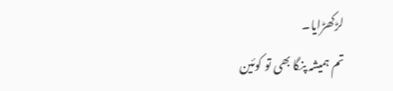لڑکھڑایا۔
تم ہمیشہ پنگا بھی تو کوئین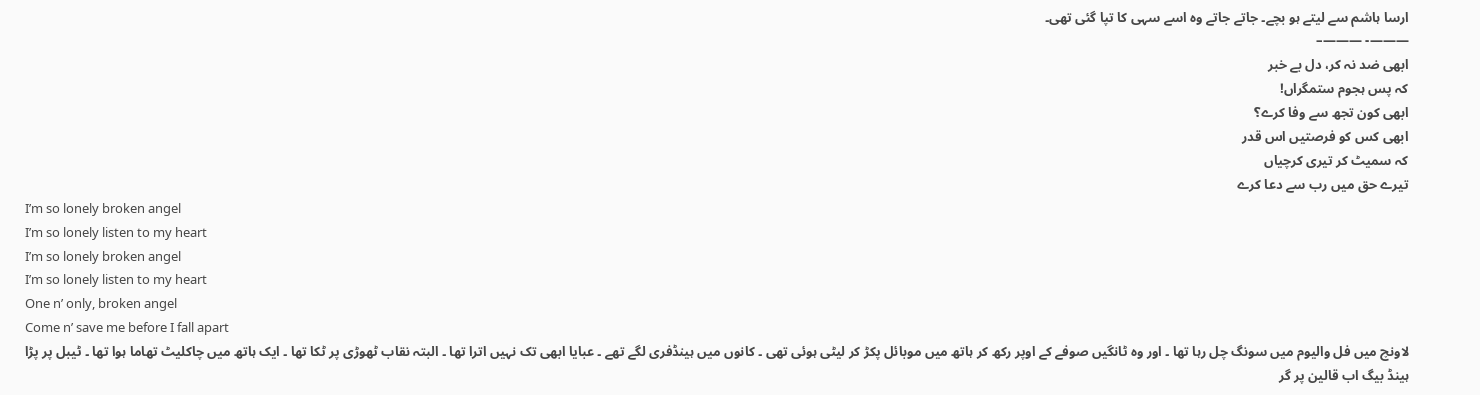ارسا ہاشم سے لیتے ہو بچے۔ جاتے جاتے وہ اسے سہی کا تپا گئی تھی۔
———- ———–
ابھی ضد نہ کر، دل بے خبر
کہ پس ہجوم ستمگراں!
ابھی کون تجھ سے وفا کرے؟
ابھی کس کو فرصتیں اس قدر
کہ سمیٹ کر تیری کرچیاں
تیرے حق میں رب سے دعا کرے
I’m so lonely broken angel
I’m so lonely listen to my heart
I’m so lonely broken angel
I’m so lonely listen to my heart
One n’ only, broken angel
Come n’ save me before I fall apart
لاونچ میں فل والیوم میں سونگ چل رہا تھا ۔ اور وہ ٹانگیں صوفے کے اوپر رکھ کر ہاتھ میں موبائل پکڑ کر لیٹی ہوئی تھی ۔ کانوں میں ہینڈفری لگے تھے ۔ عبایا ابھی تک نہیں اترا تھا ۔ البتہ نقاب ٹھوڑی پر ٹکا تھا ۔ ایک ہاتھ میں چاکلیٹ تھاما ہوا تھا ۔ ٹیبل پر پڑا ہینڈ بیگ اب قالین پر گر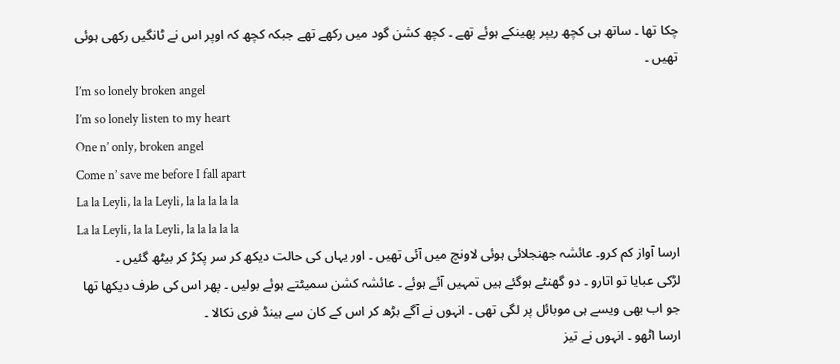چکا تھا ۔ ساتھ ہی کچھ ریپر پھینکے ہوئے تھے ۔ کچھ کشن گود میں رکھے تھے جبکہ کچھ کہ اوپر اس نے ٹانگیں رکھی ہوئی تھیں ۔
I’m so lonely broken angel
I’m so lonely listen to my heart
One n’ only, broken angel
Come n’ save me before I fall apart
La la Leyli, la la Leyli, la la la la la
La la Leyli, la la Leyli, la la la la la
ارسا آواز کم کرو۔ عائشہ جھنجلائی ہوئی لاونچ میں آئی تھیں ۔ اور یہاں کی حالت دیکھ کر سر پکڑ کر بیٹھ گئیں ۔
لڑکی عبایا تو اتارو ۔ دو گھنٹے ہوگئے ہیں تمہیں آئے ہوئے ۔ عائشہ کشن سمیٹتے ہوئے بولیں ۔ پھر اس کی طرف دیکھا تھا جو اب بھی ویسے ہی موبائل پر لگی تھی ۔ انہوں نے آگے بڑھ کر اس کے کان سے ہینڈ فری نکالا ۔
ارسا اٹھو ۔ انہوں نے تیز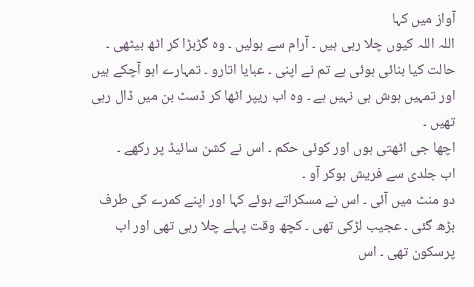آواز میں کہا
اللہ اللہ کیوں چلا رہی ہیں ۔ آرام سے بولیں ۔ وہ گڑبڑا کر اٹھ بیٹھی ۔
حالت کیا بنائی ہوئی ہے تم نے اپنی ۔ عبایا اتارو ۔ تمہارے ابو آچکے ہیں اور تمہیں ہوش ہی نہیں ہے ۔ وہ اب ریپر اٹھا کر ڈسٹ بن میں ڈال رہی تھیں ۔
اچھا جی اٹھتی ہوں اور کوئی حکم ۔ اس نے کشن سائیڈ پر رکھے ۔
اب جلدی سے فریش ہوکر آو ۔
دو منٹ میں آئی ۔ اس نے مسکراتے ہوئے کہا اور اپنے کمرے کی طرف بڑھ گئی ۔ عجیب لڑکی تھی ۔ کچھ وقت پہلے چلا رہی تھی اور اب پرسکون تھی ۔ اس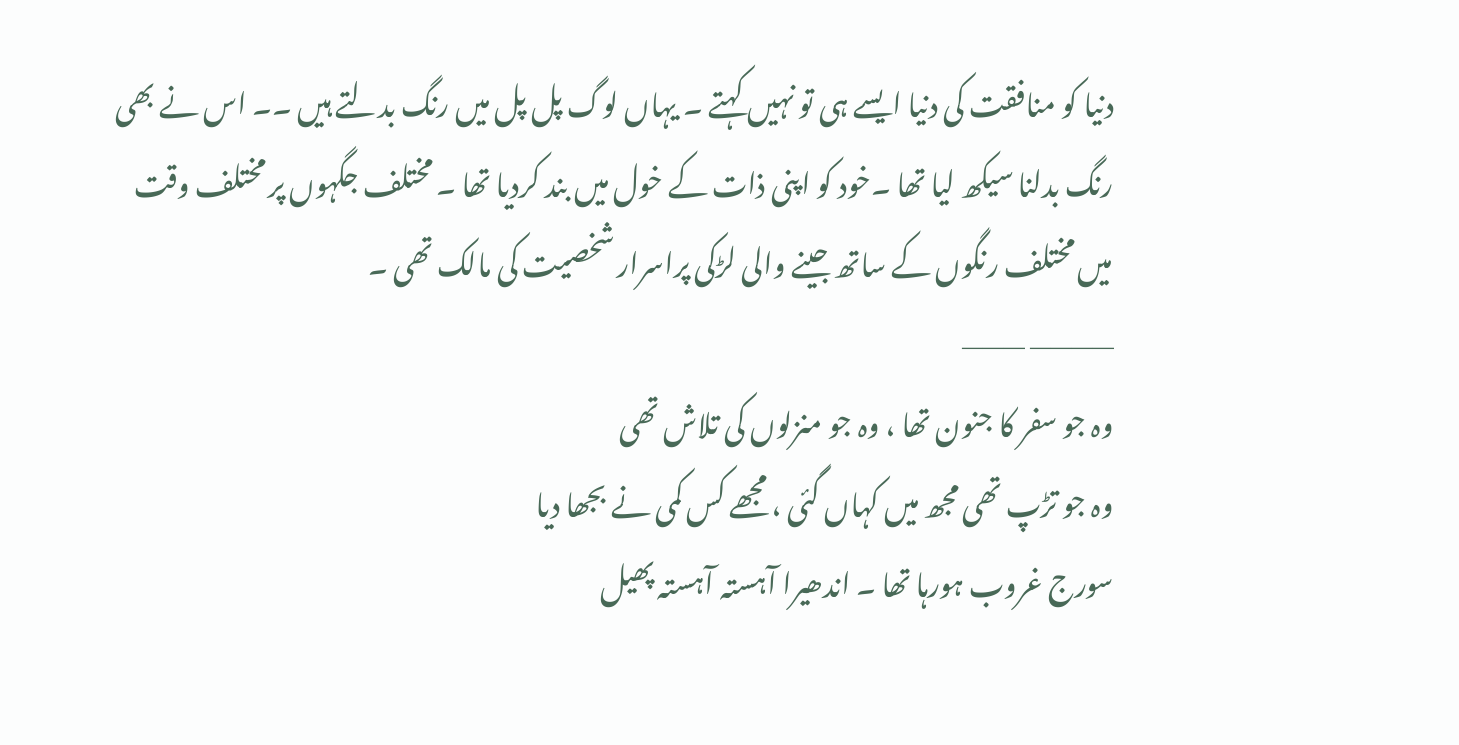دنیا کو منافقت کی دنیا ایسے ہی تو نہیں کہتے ۔ یہاں لوگ پل پل میں رنگ بدلتے ہیں ۔۔ اس نے بھی رنگ بدلنا سیکھ لیا تھا ۔خود کو اپنی ذات کے خول میں بند کردیا تھا ۔ مختلف جگہوں پر مختلف وقت میں مختلف رنگوں کے ساتھ جینے والی لڑکی پراسرار شخصیت کی مالک تھی ۔
———— ———
وہ جو سفر کا جنون تھا ، وہ جو منزلوں کی تلاش تھی
وہ جو تڑپ تھی مجھ میں کہاں گئی ، مجھے کس کمی نے بجھا دیا
سورج غروب ہورہا تھا ۔ اندھیرا آہستہ آہستہ پھیل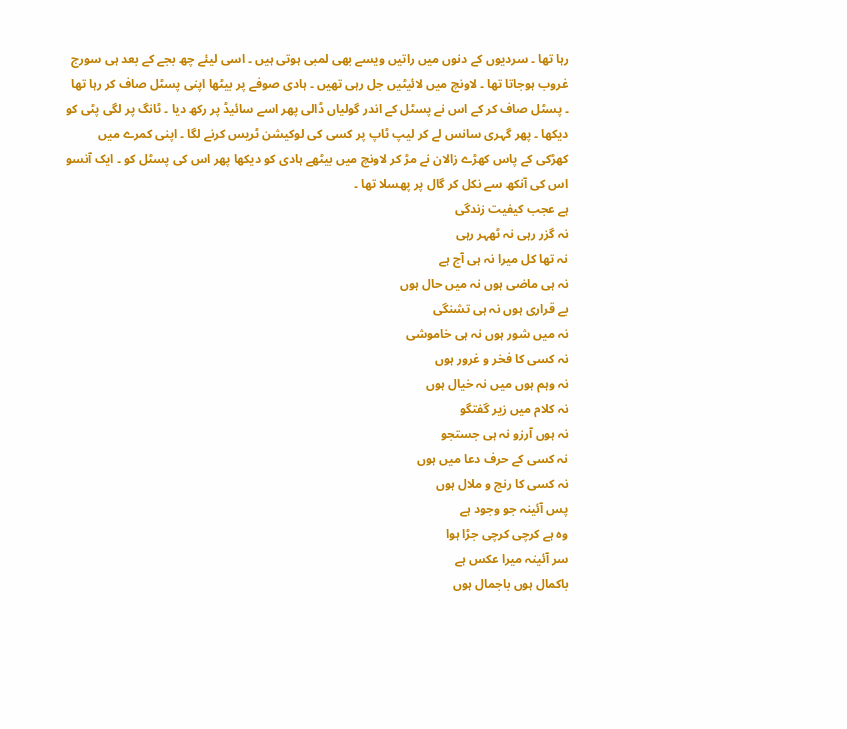رہا تھا ۔ سردیوں کے دنوں میں راتیں ویسے بھی لمبی ہوتی ہیں ۔ اسی لیئے چھ بجے کے بعد ہی سورج غروب ہوجاتا تھا ۔ لاونچ میں لائیٹیں جل رہی تھیں ۔ ہادی صوفے پر بیٹھا اپنی پسٹل صاف کر رہا تھا ۔ پسٹل صاف کر کے اس نے پسٹل کے اندر گولیاں ڈالی پھر اسے سائیڈ پر رکھ دیا ۔ ٹانگ پر لگی پٹی کو دیکھا ۔ پھر گہری سانس لے کر لیپ ٹاپ پر کسی کی لوکیشن ٹریس کرنے لگا ۔ اپنی کمرے میں کھڑکی کے پاس کھڑے زالان نے مڑ کر لاونچ میں بیٹھے ہادی کو دیکھا پھر اس کی پسٹل کو ۔ ایک آنسو اس کی آنکھ سے نکل کر گال پر پھسلا تھا ۔
ہے عجب کیفیت زندگی
نہ گزر رہی نہ ٹھہر رہی
نہ تھا کل میرا نہ ہی آج ہے
نہ ہی ماضی ہوں نہ میں حال ہوں
بے قراری ہوں نہ ہی تشنگی
نہ میں شور ہوں نہ ہی خاموشی
نہ کسی کا فخر و غرور ہوں
نہ وہم ہوں میں نہ خیال ہوں
نہ کلام میں زیر گفتگو
نہ ہوں آرزو نہ ہی جستجو
نہ کسی کے حرف دعا میں ہوں
نہ کسی کا رنج و ملال ہوں
پس آئینہ جو وجود ہے
وہ ہے کرچی کرچی جڑا ہوا
سر آئینہ میرا عکس ہے
باکمال ہوں باجمال ہوں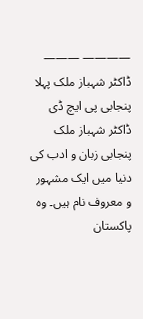———— ———
ڈاکٹر شہباز ملک پہلا پنجابی پی ایچ ڈی
ڈاکٹر شہباز ملک پنجابی زبان و ادب کی دنیا میں ایک مشہور و معروف نام ہیں۔ وہ پاکستان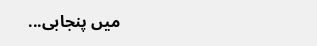میں پنجابی...